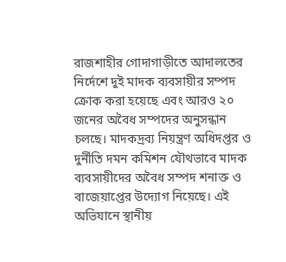রাজশাহীর গোদাগাড়ীতে আদালতের নির্দেশে দুই মাদক ব্যবসায়ীর সম্পদ ক্রোক করা হয়েছে এবং আরও ২০ জনের অবৈধ সম্পদের অনুসন্ধান চলছে। মাদকদ্রব্য নিয়ন্ত্রণ অধিদপ্তর ও দুর্নীতি দমন কমিশন যৌথভাবে মাদক ব্যবসায়ীদের অবৈধ সম্পদ শনাক্ত ও বাজেয়াপ্তের উদ্যোগ নিয়েছে। এই অভিযানে স্থানীয়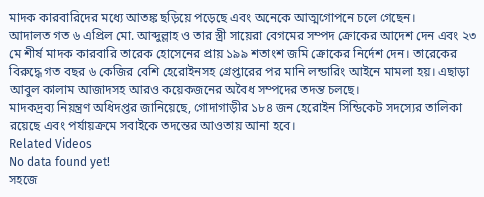মাদক কারবারিদের মধ্যে আতঙ্ক ছড়িয়ে পড়েছে এবং অনেকে আত্মগোপনে চলে গেছেন।
আদালত গত ৬ এপ্রিল মো. আব্দুল্লাহ ও তার স্ত্রী সায়েরা বেগমের সম্পদ ক্রোকের আদেশ দেন এবং ২৩ মে শীর্ষ মাদক কারবারি তারেক হোসেনের প্রায় ১৯৯ শতাংশ জমি ক্রোকের নির্দেশ দেন। তারেকের বিরুদ্ধে গত বছর ৬ কেজির বেশি হেরোইনসহ গ্রেপ্তারের পর মানি লন্ডারিং আইনে মামলা হয়। এছাড়া আবুল কালাম আজাদসহ আরও কয়েকজনের অবৈধ সম্পদের তদন্ত চলছে।
মাদকদ্রব্য নিয়ন্ত্রণ অধিদপ্তর জানিয়েছে, গোদাগাড়ীর ১৮৪ জন হেরোইন সিন্ডিকেট সদস্যের তালিকা রয়েছে এবং পর্যায়ক্রমে সবাইকে তদন্তের আওতায় আনা হবে।
Related Videos
No data found yet!
সহজে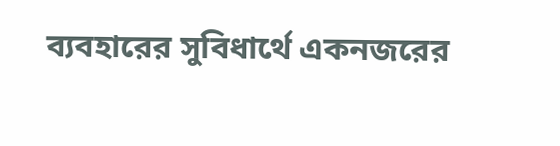ব্যবহারের সুবিধার্থে একনজরের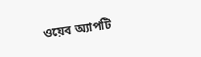ওয়েব অ্যাপটি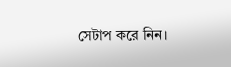সেটাপ করে নিন।